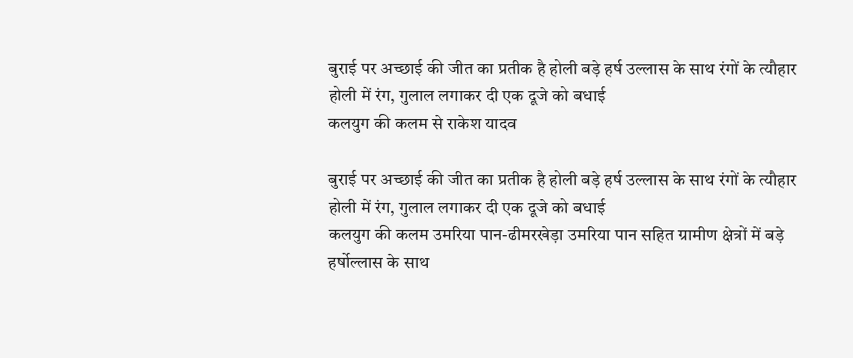बुराई पर अच्छाई की जीत का प्रतीक है होली बड़े हर्ष उल्लास के साथ रंगों के त्यौहार होली में रंग, गुलाल लगाकर दी एक दूजे को बधाई
कलयुग की कलम से राकेश यादव

बुराई पर अच्छाई की जीत का प्रतीक है होली बड़े हर्ष उल्लास के साथ रंगों के त्यौहार होली में रंग, गुलाल लगाकर दी एक दूजे को बधाई
कलयुग की कलम उमरिया पान-ढीमरखेड़ा उमरिया पान सहित ग्रामीण क्षेत्रों में बड़े हर्षोल्लास के साथ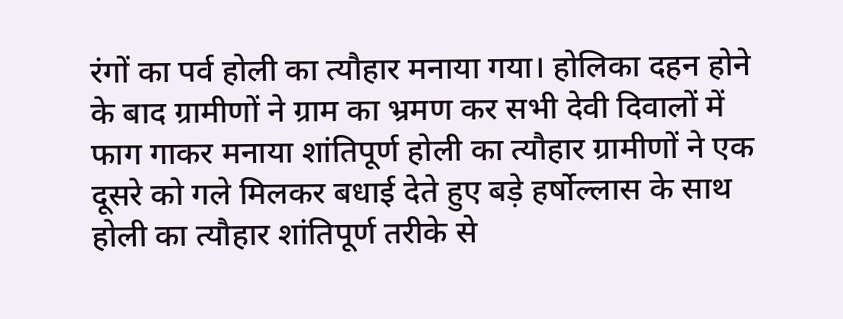रंगों का पर्व होली का त्यौहार मनाया गया। होलिका दहन होने के बाद ग्रामीणों ने ग्राम का भ्रमण कर सभी देवी दिवालों में फाग गाकर मनाया शांतिपूर्ण होली का त्यौहार ग्रामीणों ने एक दूसरे को गले मिलकर बधाई देते हुए बड़े हर्षोल्लास के साथ होली का त्यौहार शांतिपूर्ण तरीके से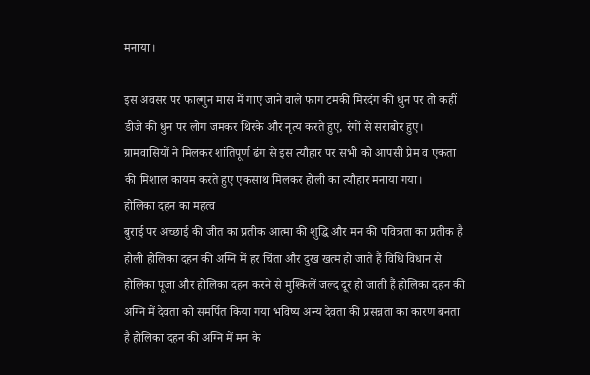मनाया।

इस अवसर पर फाल्गुन मास में गाए जाने वाले फाग टमकी मिरदंग की धुन पर तो कहीं डीजे की धुन पर लोग जमकर थिरके और नृत्य करते हुए, रंगों से सराबोर हुए। ग्रामवासियों ने मिलकर शांतिपूर्ण ढंग से इस त्यौहार पर सभी को आपसी प्रेम व एकता की मिशाल कायम करते हुए एकसाथ मिलकर होली का त्यौहार मनाया गया।
होलिका दहन का महत्व
बुराई पर अच्छाई की जीत का प्रतीक आत्मा की शुद्धि और मन की पवित्रता का प्रतीक है होली होलिका दहन की अग्नि में हर चिंता और दुख खत्म हो जाते हैं विधि विधान से होलिका पूजा और होलिका दहन करने से मुश्किलें जल्द दूर हो जाती हैं होलिका दहन की अग्नि में देवता को समर्पित किया गया भविष्य अन्य देवता की प्रसन्नता का कारण बनता है होलिका दहन की अग्नि में मन के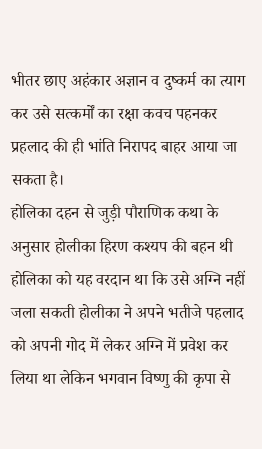भीतर छाए अहंकार अज्ञान व दुष्कर्म का त्याग कर उसे सत्कर्मों का रक्षा कवच पहनकर प्रहलाद की ही भांति निरापद बाहर आया जा सकता है।
होलिका दहन से जुड़ी पौराणिक कथा के अनुसार होलीका हिरण कश्यप की बहन थी होलिका को यह वरदान था कि उसे अग्नि नहीं जला सकती होलीका ने अपने भतीजे पहलाद को अपनी गोद में लेकर अग्नि में प्रवेश कर लिया था लेकिन भगवान विष्णु की कृपा से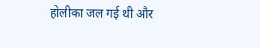होलीका जल गई थी और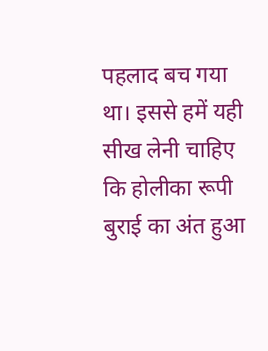पहलाद बच गया था। इससे हमें यही सीख लेनी चाहिए कि होलीका रूपी बुराई का अंत हुआ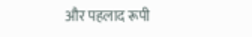और पहलाद रूपी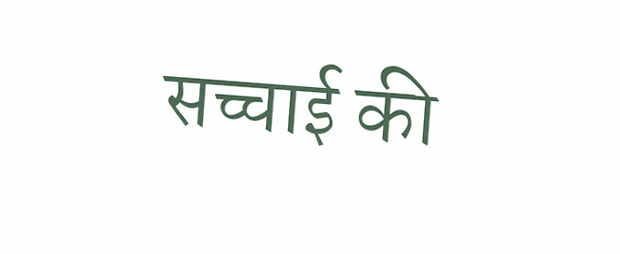सच्चाई की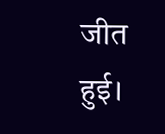जीत हुई।